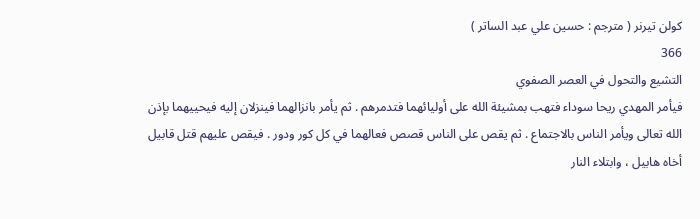كولن تيرنر ( مترجم : حسين علي عبد الساتر )
366
التشيع والتحول في العصر الصفوي
فيأمر المهدي ريحا سوداء فتهب بمشيئة الله على أوليائهما فتدمرهم . ثم يأمر بانزالهما فينزلان إليه فيحييهما بإذن الله تعالى ويأمر الناس بالاجتماع . ثم يقص على الناس قصص فعالهما في كل كور ودور . فيقص عليهم قتل قابيل أخاه هابيل ، وابتلاء النار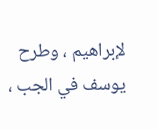لإبراهيم ، وطرح يوسف في الجب ،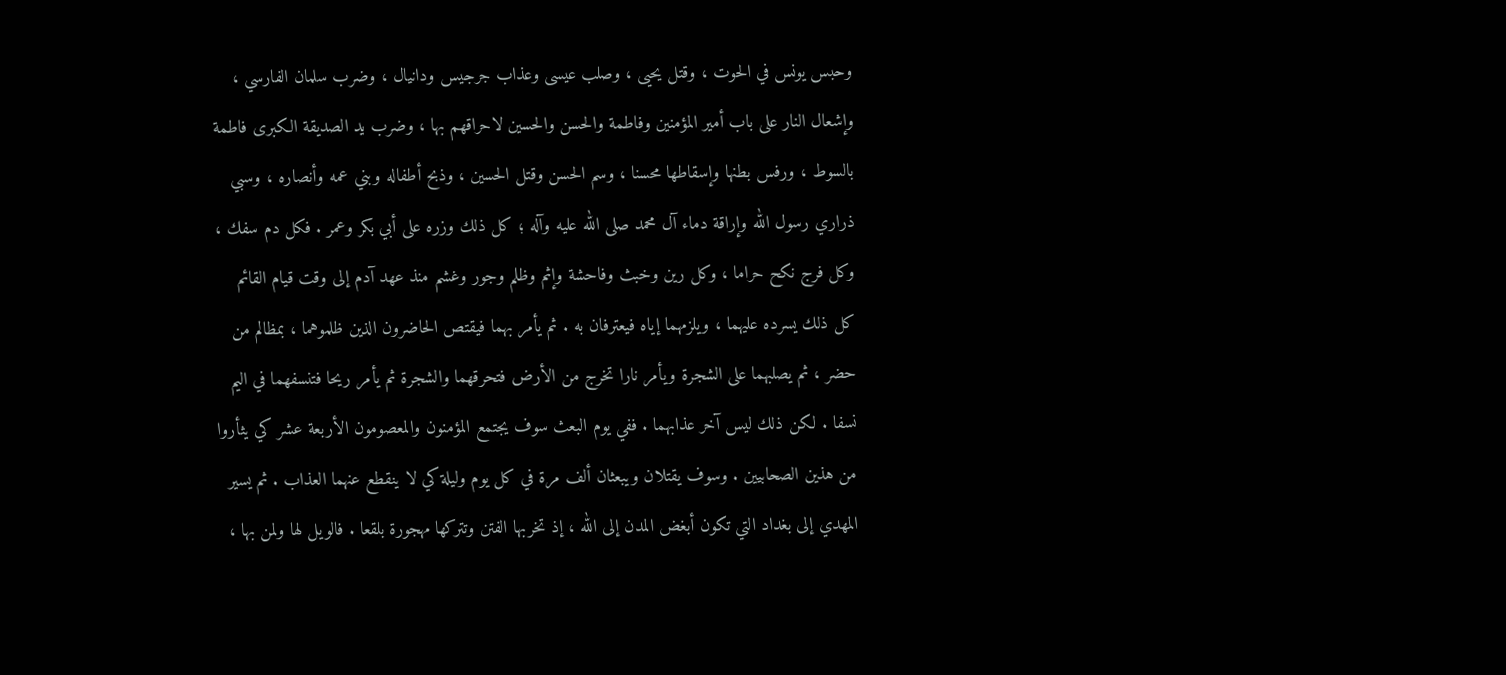وحبس يونس في الحوت ، وقتل يحيى ، وصلب عيسى وعذاب جرجيس ودانيال ، وضرب سلمان الفارسي ، وإشعال النار على باب أمير المؤمنين وفاطمة والحسن والحسين لاحراقهم بها ، وضرب يد الصديقة الكبرى فاطمة بالسوط ، ورفس بطنها وإسقاطها محسنا ، وسم الحسن وقتل الحسين ، وذبح أطفاله وبني عمه وأنصاره ، وسبي ذراري رسول الله وإراقة دماء آل محمد صلى الله عليه وآله ؛ كل ذلك وزره على أبي بكر وعمر . فكل دم سفك ، وكل فرج نكح حراما ، وكل رين وخبث وفاحشة وإثم وظلم وجور وغشم منذ عهد آدم إلى وقت قيام القائم كل ذلك يسرده عليهما ، ويلزمهما إياه فيعترفان به . ثم يأمر بهما فيقتص الحاضرون الذين ظلموهما ، بمظالم من حضر ، ثم يصلبهما على الشجرة ويأمر نارا تخرج من الأرض فتحرقهما والشجرة ثم يأمر ريحا فتنسفهما في اليم نسفا . لكن ذلك ليس آخر عذابهما . ففي يوم البعث سوف يجتمع المؤمنون والمعصومون الأربعة عشر كي يثأروا من هذين الصحابيين . وسوف يقتلان ويبعثان ألف مرة في كل يوم وليلة كي لا ينقطع عنهما العذاب . ثم يسير المهدي إلى بغداد التي تكون أبغض المدن إلى الله ، إذ تخربها الفتن وتتركها مهجورة بلقعا . فالويل لها ولمن بها ،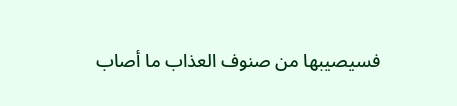فسيصيبها من صنوف العذاب ما أصاب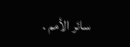سائر الأمم .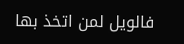فالويل لمن اتخذ بها